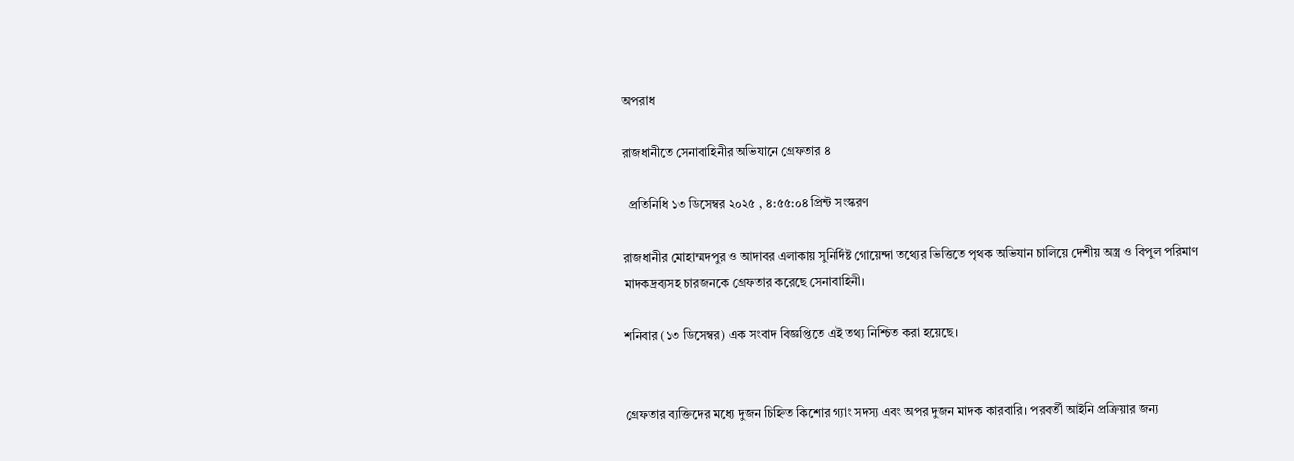অপরাধ

রাজধানীতে সেনাবাহিনীর অভিযানে গ্রেফতার ৪

  প্রতিনিধি ১৩ ডিসেম্বর ২০২৫ , ৪:৫৫:০৪ প্রিন্ট সংস্করণ

রাজধানীর মোহাম্মদপুর ও আদাবর এলাকায় সুনির্দিষ্ট গোয়েন্দা তথ্যের ভিত্তিতে পৃথক অভিযান চালিয়ে দেশীয় অস্ত্র ও বিপুল পরিমাণ মাদকদ্রব্যসহ চারজনকে গ্রেফতার করেছে সেনাবাহিনী।

শনিবার (১৩ ডিসেম্বর) এক সংবাদ বিজ্ঞপ্তিতে এই তথ্য নিশ্চিত করা হয়েছে।


গ্রেফতার ব্যক্তিদের মধ্যে দুজন চিহ্নিত কিশোর গ্যাং সদস্য এবং অপর দুজন মাদক কারবারি। পরবর্তী আইনি প্রক্রিয়ার জন্য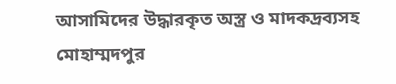আসামিদের উদ্ধারকৃত অস্ত্র ও মাদকদ্রব্যসহ মোহাম্মদপুর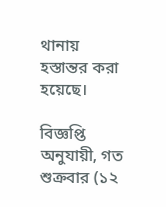থানায় হস্তান্তর করা হয়েছে।

বিজ্ঞপ্তি অনুযায়ী, গত শুক্রবার (১২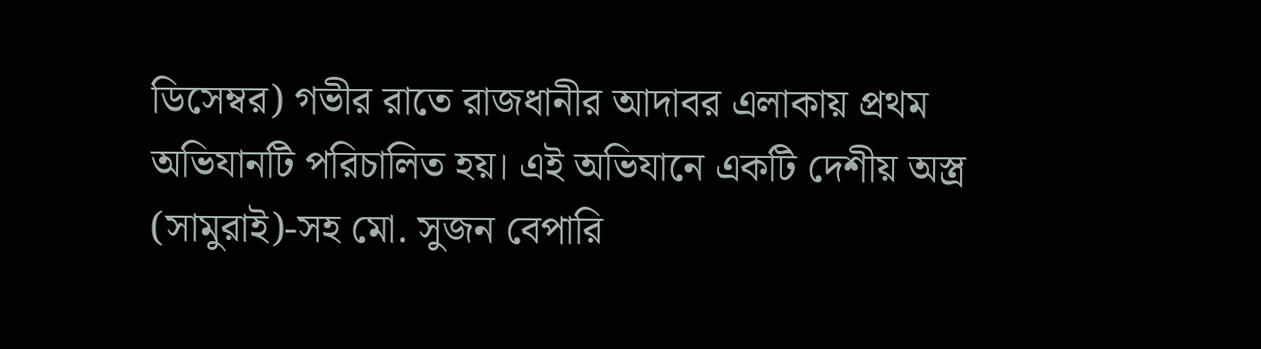ডিসেম্বর) গভীর রাতে রাজধানীর আদাবর এলাকায় প্রথম অভিযানটি পরিচালিত হয়। এই অভিযানে একটি দেশীয় অস্ত্র (সামুরাই)-সহ মো. সুজন বেপারি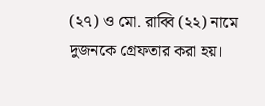(২৭) ও মো. রাব্বি (২২) নামে দুজনকে গ্রেফতার করা হয়।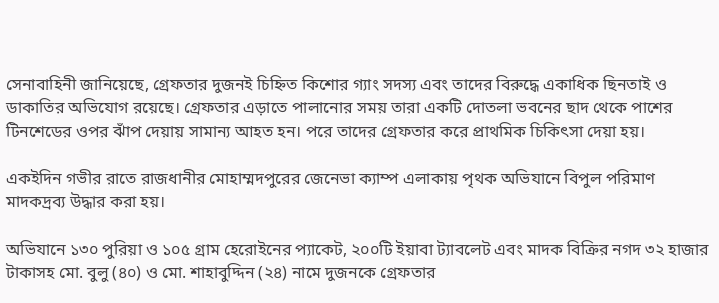সেনাবাহিনী জানিয়েছে, গ্রেফতার দুজনই চিহ্নিত কিশোর গ্যাং সদস্য এবং তাদের বিরুদ্ধে একাধিক ছিনতাই ও ডাকাতির অভিযোগ রয়েছে। গ্রেফতার এড়াতে পালানোর সময় তারা একটি দোতলা ভবনের ছাদ থেকে পাশের টিনশেডের ওপর ঝাঁপ দেয়ায় সামান্য আহত হন। পরে তাদের গ্রেফতার করে প্রাথমিক চিকিৎসা দেয়া হয়।

একইদিন গভীর রাতে রাজধানীর মোহাম্মদপুরের জেনেভা ক্যাম্প এলাকায় পৃথক অভিযানে বিপুল পরিমাণ মাদকদ্রব্য উদ্ধার করা হয়।

অভিযানে ১৩০ পুরিয়া ও ১০৫ গ্রাম হেরোইনের প্যাকেট, ২০০টি ইয়াবা ট্যাবলেট এবং মাদক বিক্রির নগদ ৩২ হাজার টাকাসহ মো. বুলু (৪০) ও মো. শাহাবুদ্দিন (২৪) নামে দুজনকে গ্রেফতার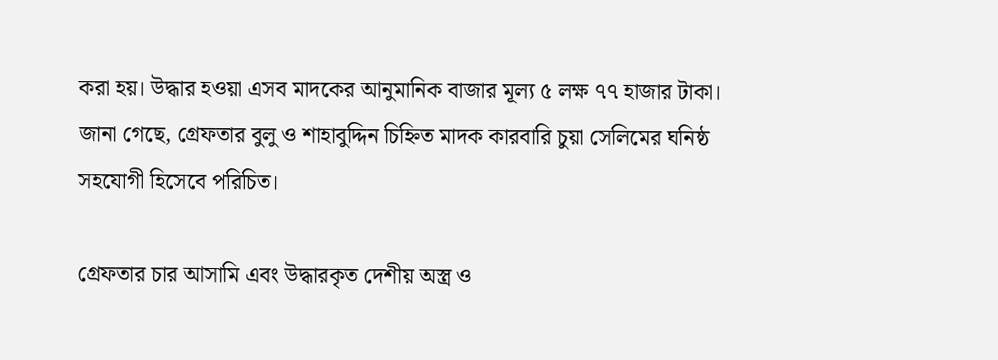করা হয়। উদ্ধার হওয়া এসব মাদকের আনুমানিক বাজার মূল্য ৫ লক্ষ ৭৭ হাজার টাকা। জানা গেছে, গ্রেফতার বুলু ও শাহাবুদ্দিন চিহ্নিত মাদক কারবারি চুয়া সেলিমের ঘনিষ্ঠ সহযোগী হিসেবে পরিচিত।

গ্রেফতার চার আসামি এবং উদ্ধারকৃত দেশীয় অস্ত্র ও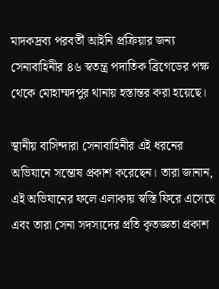মাদকদ্রব্য পরবর্তী আইনি প্রক্রিয়ার জন্য সেনাবাহিনীর ৪৬ স্বতন্ত্র পদাতিক ব্রিগেডের পক্ষ থেকে মোহাম্মদপুর থানায় হস্তান্তর করা হয়েছে।

স্থানীয় বাসিন্দারা সেনাবাহিনীর এই ধরনের অভিযানে সন্তোষ প্রকাশ করেছেন। তারা জানান, এই অভিযানের ফলে এলাকায় স্বস্তি ফিরে এসেছে এবং তারা সেনা সদস্যদের প্রতি কৃতজ্ঞতা প্রকাশ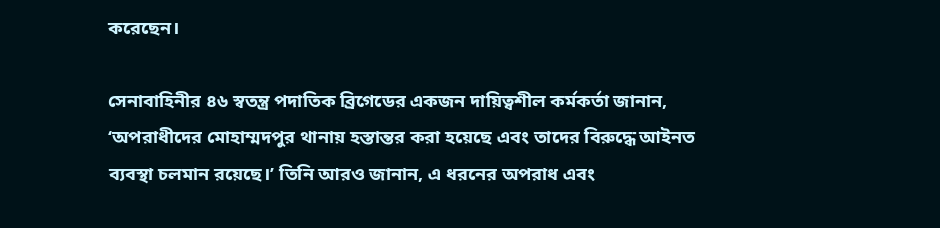করেছেন।

সেনাবাহিনীর ৪৬ স্বতন্ত্র পদাতিক ব্রিগেডের একজন দায়িত্বশীল কর্মকর্তা জানান, ‘অপরাধীদের মোহাম্মদপুর থানায় হস্তান্তর করা হয়েছে এবং তাদের বিরুদ্ধে আইনত ব্যবস্থা চলমান রয়েছে।’ তিনি আরও জানান, এ ধরনের অপরাধ এবং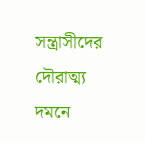সন্ত্রাসীদের দৌরাত্ম্য দমনে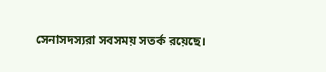সেনাসদস্যরা সবসময় সতর্ক রয়েছে।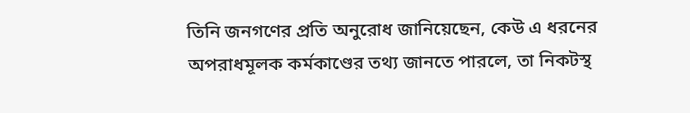তিনি জনগণের প্রতি অনুরোধ জানিয়েছেন, কেউ এ ধরনের অপরাধমূলক কর্মকাণ্ডের তথ্য জানতে পারলে, তা নিকটস্থ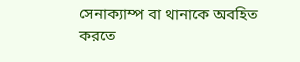সেনাক্যাম্প বা থানাকে অবহিত করতে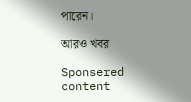পারেন।

আরও খবর

Sponsered content